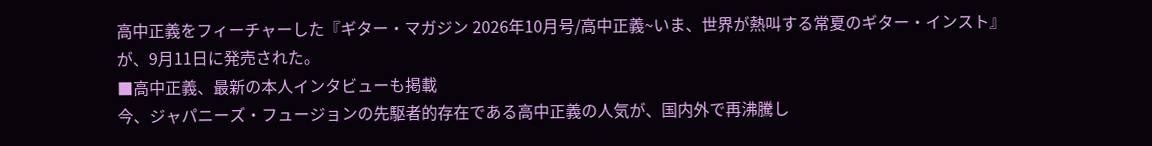高中正義をフィーチャーした『ギター・マガジン 2026年10月号/高中正義~いま、世界が熱叫する常夏のギター・インスト』が、9月11日に発売された。
■高中正義、最新の本人インタビューも掲載
今、ジャパニーズ・フュージョンの先駆者的存在である高中正義の人気が、国内外で再沸騰し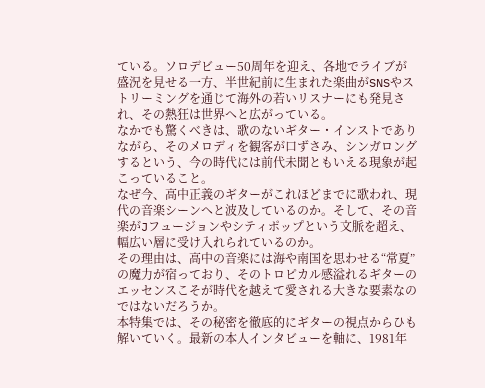ている。ソロデビュー50周年を迎え、各地でライブが盛況を見せる一方、半世紀前に生まれた楽曲がSNSやストリーミングを通じて海外の若いリスナーにも発見され、その熱狂は世界へと広がっている。
なかでも驚くべきは、歌のないギター・インストでありながら、そのメロディを観客が口ずさみ、シンガロングするという、今の時代には前代未聞ともいえる現象が起こっていること。
なぜ今、高中正義のギターがこれほどまでに歌われ、現代の音楽シーンへと波及しているのか。そして、その音楽がJフュージョンやシティポップという文脈を超え、幅広い層に受け入れられているのか。
その理由は、高中の音楽には海や南国を思わせる“常夏”の魔力が宿っており、そのトロピカル感溢れるギターのエッセンスこそが時代を越えて愛される大きな要素なのではないだろうか。
本特集では、その秘密を徹底的にギターの視点からひも解いていく。最新の本人インタビューを軸に、1981年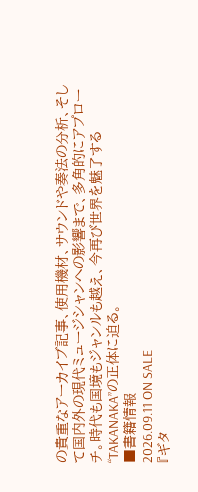の貴重なアーカイブ記事、使用機材、サウンドや奏法の分析、そして国内外の現代ミュージシャンへの影響まで、多角的にアプローチ。時代も国境もジャンルも越え、今再び世界を魅了する“TAKANAKA”の正体に迫る。
■書籍情報
2026.09.11 ON SALE
『ギタ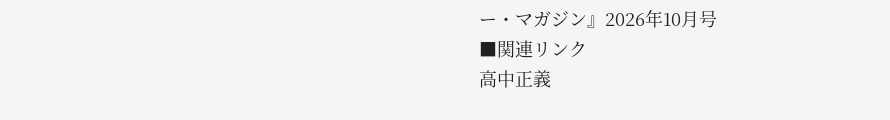ー・マガジン』2026年10月号
■関連リンク
高中正義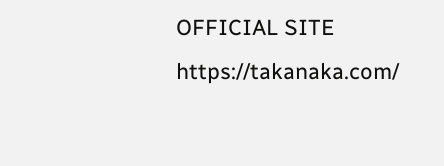OFFICIAL SITE
https://takanaka.com/